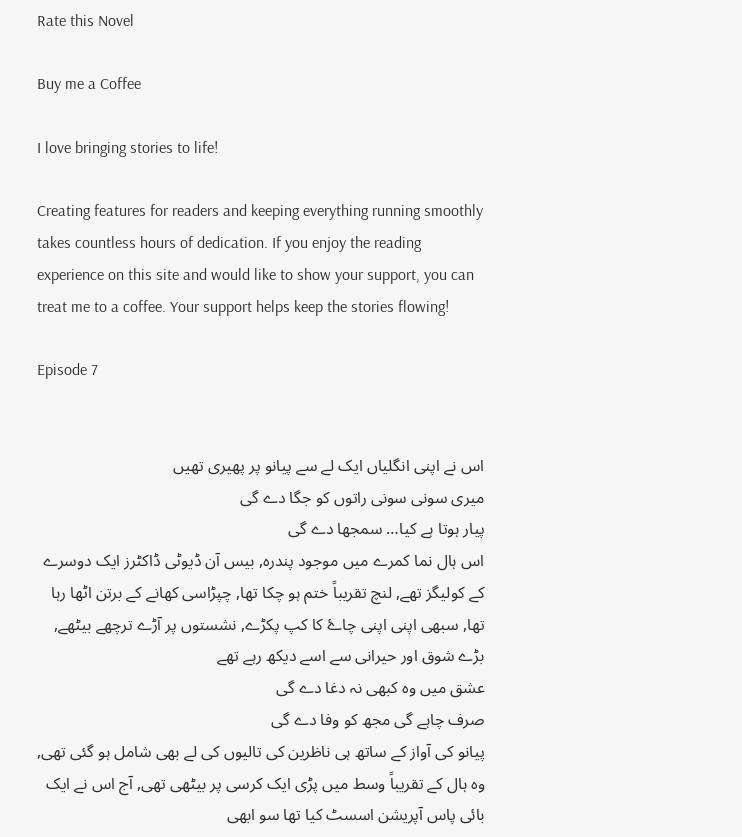Rate this Novel

Buy me a Coffee

I love bringing stories to life!

Creating features for readers and keeping everything running smoothly takes countless hours of dedication. If you enjoy the reading experience on this site and would like to show your support, you can treat me to a coffee. Your support helps keep the stories flowing!

Episode 7


اس نے اپنی انگلیاں ایک لے سے پیانو پر پھیری تھیں
میری سونی سونی راتوں کو جگا دے گی
پیار ہوتا ہے کیا… سمجھا دے گی
اس ہال نما کمرے میں موجود پندرہ, بیس آن ڈیوٹی ڈاکٹرز ایک دوسرے کے کولیگز تھے, لنچ تقریباً ختم ہو چکا تھا, چپڑاسی کھانے کے برتن اٹھا رہا تھا, سبھی اپنی اپنی چاۓ کا کپ پکڑے, نشستوں پر آڑے ترچھے بیٹھے, بڑے شوق اور حیرانی سے اسے دیکھ رہے تھے
عشق میں وہ کبھی نہ دغا دے گی
صرف چاہے گی مجھ کو وفا دے گی
پیانو کی آواز کے ساتھ ہی ناظرین کی تالیوں کی لے بھی شامل ہو گئی تھی, وہ ہال کے تقریباً وسط میں پڑی ایک کرسی پر بیٹھی تھی, آج اس نے ایک بائی پاس آپریشن اسسٹ کیا تھا سو ابھی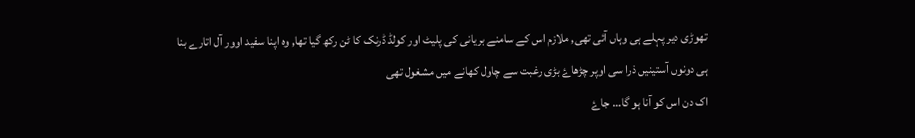تھوڑی دیر پہلے ہی وہاں آئی تھی, ملازم اس کے سامنے بریانی کی پلیٹ اور کولڈ ڈرنک کا ٹن رکھ گیا تھا, وہ اپنا سفید اوور آل اتارے بنا ہی دونوں آستینیں ذرا سی اوپر چڑھاۓ بڑی رغبت سے چاول کھانے میں مشغول تھی
اک دن اس کو آنا ہو گا… جاۓ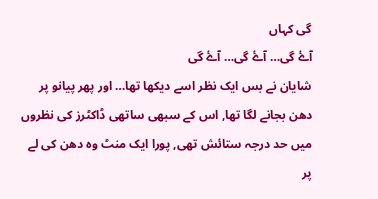گی کہاں
آۓ گی… آۓ گی… آۓ گی
شایان نے بس ایک نظر اسے دیکھا تھا… اور پھر پیانو پر دھن بجانے لگا تھا, اس کے سبھی ساتھی ڈاکٹرز کی نظروں میں حد درجہ ستائش تھی, پورا ایک منٹ وہ دھن کی لے پر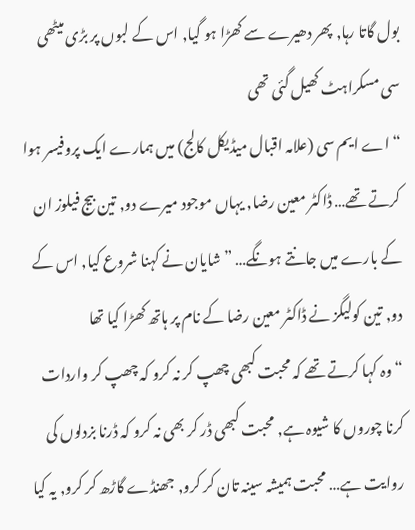بول گاتا رہا, پھر دھیرے سے کھڑا ہو گیا, اس کے لبوں پر بڑی میٹھی سی مسکراہٹ کھیل گئی تھی
“اے ایم سی (علامہ اقبال میڈیکل کالج) میں ہمارے ایک پروفیسر ہوا کرتے تھے… ڈاکٹر معین رضا, یہاں موجود میرے دو, تین بیج فیلوز ان کے بارے میں جانتے ہونگے… ” شایان نے کہنا شروع کیا, اس کے دو, تین کولیگز نے ڈاکٹر معین رضا کے نام پر ہاتھ کھڑا کیا تھا
“وہ کہا کرتے تھے کہ محبت کبھی چھپ کر نہ کرو کہ چھپ کر واردات کرنا چوروں کا شیوہ ہے, محبت کبھی ڈر کر بھی نہ کرو کہ ڈرنا بزدلوں کی روایت ہے… محبت ہمیشہ سینہ تان کر کرو, جھنڈے گاڑھ کر کرو, یہ کیا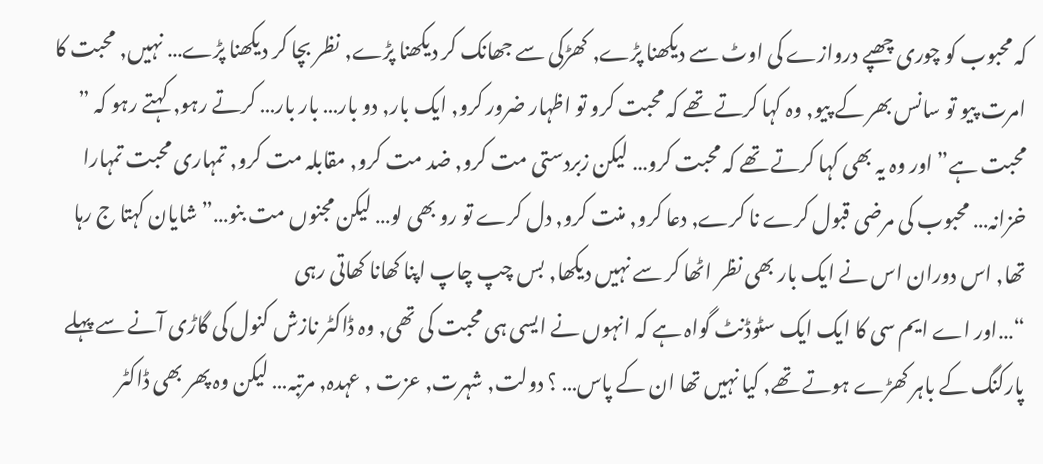کہ محبوب کو چوری چھپے دروازے کی اوٹ سے دیکھنا پڑے, کھڑکی سے جھانک کر دیکھنا پڑے, نظر بچا کر دیکھنا پڑے… نہیں, محبت کا امرت پیو تو سانس بھر کے پیو, وہ کہا کرتے تھے کہ محبت کرو تو اظہار ضرور کرو, ایک بار, دو بار… بار بار… کرتے رہو, کہتے رہو کہ ” محبت ہے” اور وہ یہ بھی کہا کرتے تھے کہ محبت کرو… لیکن زبردستی مت کرو, ضد مت کرو, مقابلہ مت کرو, تمہاری محبت تمہارا خزانہ… محبوب کی مرضی قبول کرے نا کرے, دعا کرو, منت کرو, دل کرے تو رو بھی لو… لیکن مجنوں مت بنو…” شایان کہتا ج رہا تھا, اس دوران اس نے ایک بار بھی نظر اٹھا کر سے نہیں دیکھا, بس چپ چاپ اپنا کھانا کھاتی رہی
“…اور اے ایم سی کا ایک ایک سٹوڈنٹ گواہ ہے کہ انہوں نے ایسی ہی محبت کی تھی, وہ ڈاکٹر نازش کنول کی گاڑی آنے سے پہلے پارکنگ کے باہر کھڑے ہوتے تھے, کیا نہیں تھا ان کے پاس… ؟ دولت, شہرت, عزت , عہدہ, مرتبہ… لیکن وہ پھر بھی ڈاکٹر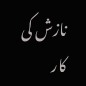نازش کی کار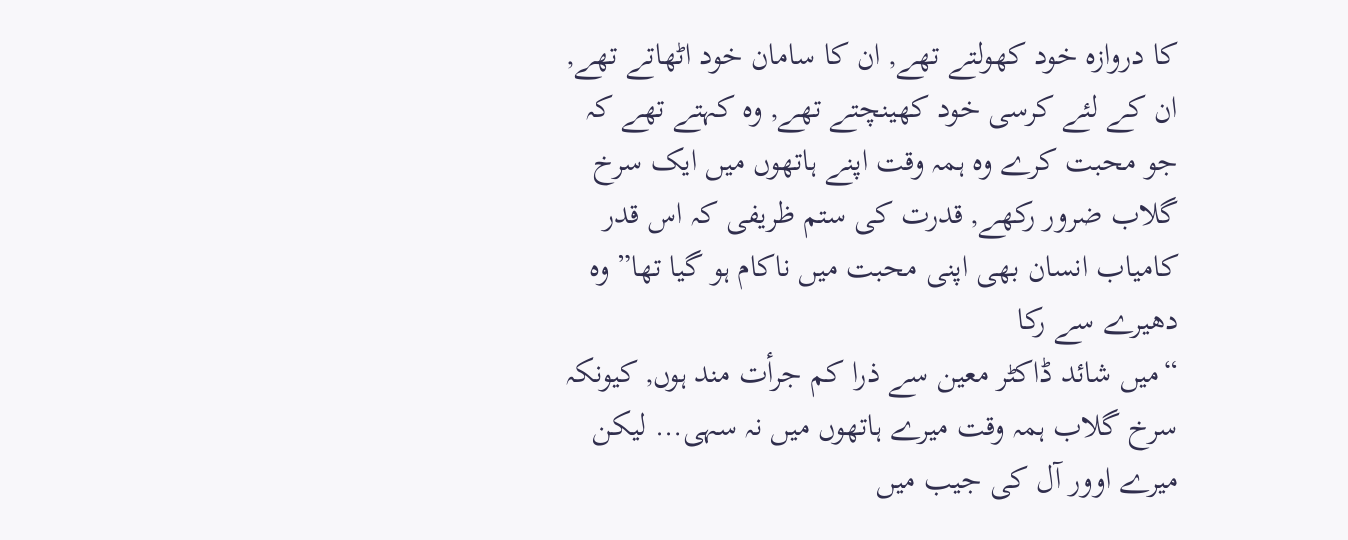کا دروازہ خود کھولتے تھے, ان کا سامان خود اٹھاتے تھے, ان کے لئے کرسی خود کھینچتے تھے, وہ کہتے تھے کہ جو محبت کرے وہ ہمہ وقت اپنے ہاتھوں میں ایک سرخ گلاب ضرور رکھے, قدرت کی ستم ظریفی کہ اس قدر کامیاب انسان بھی اپنی محبت میں ناکام ہو گیا تھا” وہ دھیرے سے رکا
“میں شائد ڈاکٹر معین سے ذرا کم جرأت مند ہوں, کیونکہ سرخ گلاب ہمہ وقت میرے ہاتھوں میں نہ سہی… لیکن میرے اوور آل کی جیب میں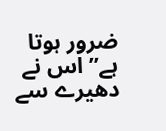ضرور ہوتا ہے” اس نے دھیرے سے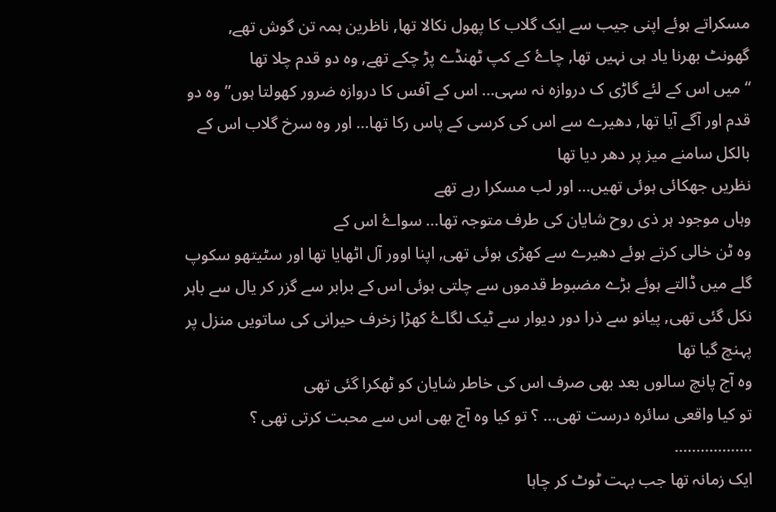مسکراتے ہوئے اپنی جیب سے ایک گلاب کا پھول نکالا تھا, ناظرین ہمہ تن گوش تھے, گھونٹ بھرنا یاد ہی نہیں تھا, چاۓ کے کپ ٹھنڈے پڑ چکے تھے, وہ دو قدم چلا تھا
“میں اس کے لئے گاڑی ک دروازہ نہ سہی… اس کے آفس کا دروازہ ضرور کھولتا ہوں” وہ دو قدم اور آگے آیا تھا, دھیرے سے اس کی کرسی کے پاس رکا تھا… اور وہ سرخ گلاب اس کے بالکل سامنے میز پر دھر دیا تھا
نظریں جھکائی ہوئی تھیں… اور لب مسکرا رہے تھے
وہاں موجود ہر ذی روح شایان کی طرف متوجہ تھا… سواۓ اس کے
وہ ٹن خالی کرتے ہوئے دھیرے سے کھڑی ہوئی تھی, اپنا اوور آل اٹھایا تھا اور سٹیتھو سکوپ گلے میں ڈالتے ہوئے بڑے مضبوط قدموں سے چلتی ہوئی اس کے برابر سے گزر کر یال سے باہر نکل گئی تھی, پیانو سے ذرا دور دیوار سے ٹیک لگاۓ کھڑا زخرف حیرانی کی ساتویں منزل پر پہنچ گیا تھا
وہ آج پانچ سالوں بعد بھی صرف اس کی خاطر شایان کو ٹھکرا گئی تھی
تو کیا واقعی سائرہ درست تھی… ؟ تو کیا وہ آج بھی اس سے محبت کرتی تھی ؟
………………
ایک زمانہ تھا جب بہت ٹوٹ کر چاہا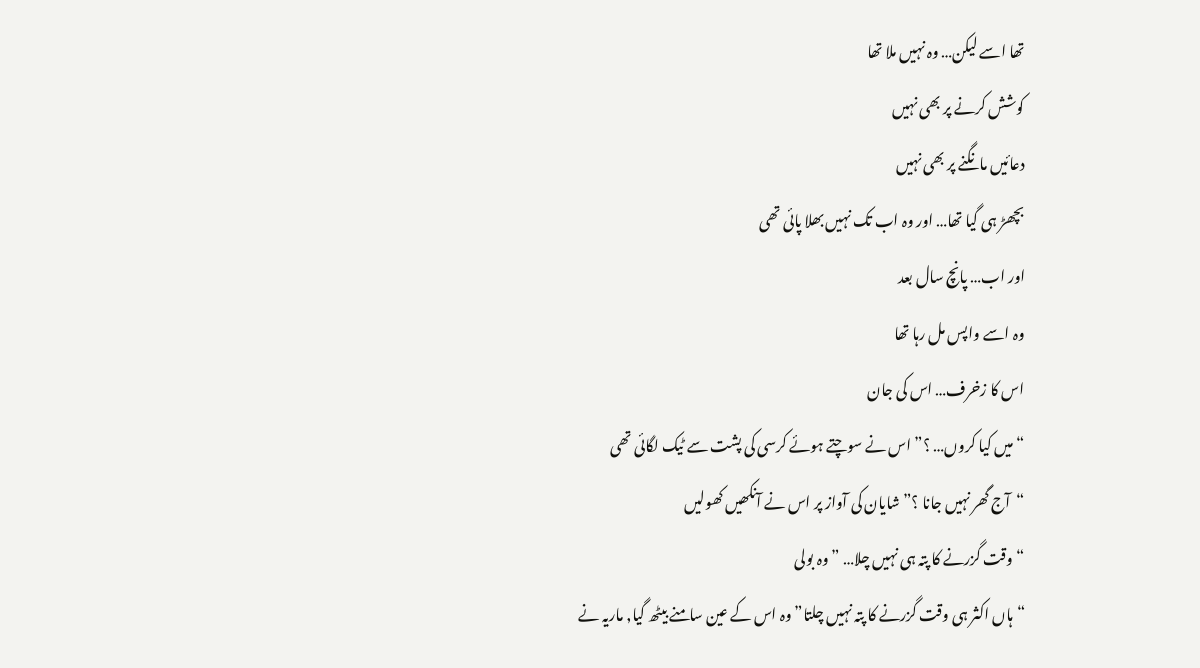تھا اسے لیکن… وہ نہیں ملا تھا
کوشش کرنے پر بھی نہیں
دعائیں مانگنے پر بھی نہیں
بچھڑ ہی گیا تھا… اور وہ اب تک نہیں بھلا پائی تھی
اور اب… پانچ سال بعد
وہ اسے واپس مل رہا تھا
اس کا زخرف… اس کی جان
“میں کیا کروں… ؟” اس نے سوچتے ہوئے کرسی کی پشت سے ٹیک لگائی تھی
“آج گھر نہیں جانا ؟” شایان کی آواز پر اس نے آنکھیں کھولیں
“وقت گزرنے کا پتہ ہی نہیں چلا… ” وہ بولی
“ہاں اکثر ہی وقت گزرنے کا پتہ نہیں چلتا” وہ اس کے عین سامنے بیٹھ گیا, ماریہ نے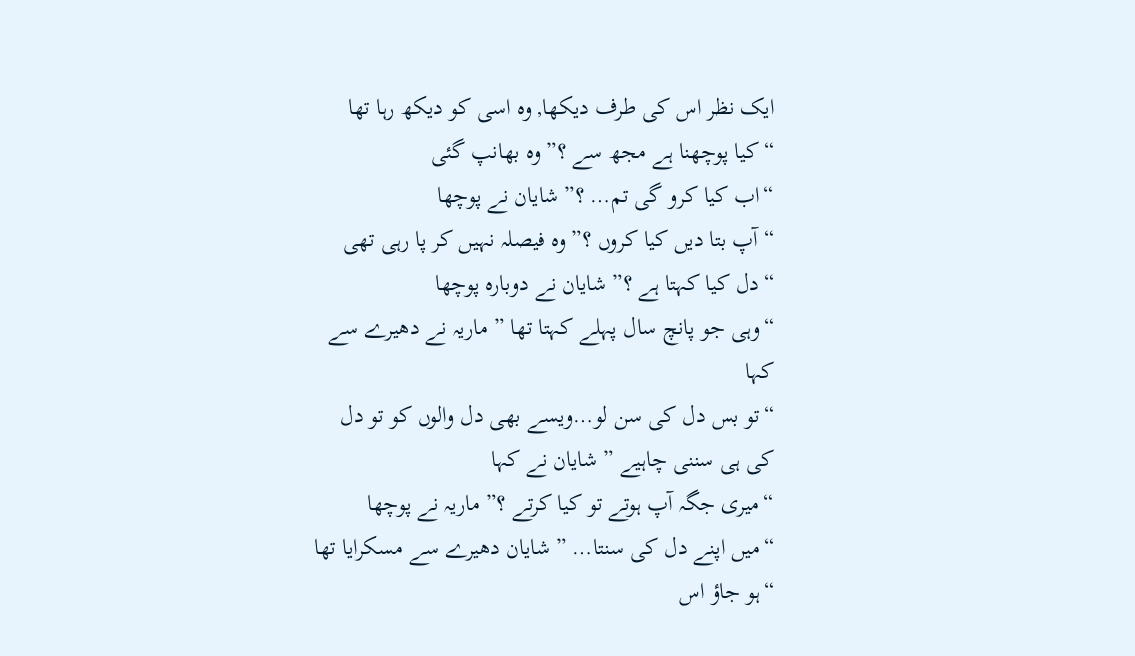ایک نظر اس کی طرف دیکھا, وہ اسی کو دیکھ رہا تھا
“کیا پوچھنا ہے مجھ سے ؟” وہ بھانپ گئی
“اب کیا کرو گی تم… ؟” شایان نے پوچھا
“آپ بتا دیں کیا کروں ؟” وہ فیصلہ نہیں کر پا رہی تھی
“دل کیا کہتا ہے ؟” شایان نے دوبارہ پوچھا
“وہی جو پانچ سال پہلے کہتا تھا ” ماریہ نے دھیرے سے کہا
“تو بس دل کی سن لو…ویسے بھی دل والوں کو تو دل کی ہی سننی چاہیے ” شایان نے کہا
“میری جگہ آپ ہوتے تو کیا کرتے ؟” ماریہ نے پوچھا
“میں اپنے دل کی سنتا… ” شایان دھیرے سے مسکرایا تھا
“ہو جاؤ اس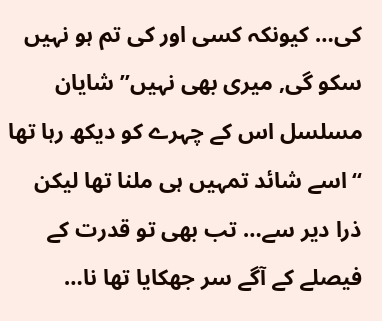کی… کیونکہ کسی اور کی تم ہو نہیں سکو گی, میری بھی نہیں” شایان مسلسل اس کے چہرے کو دیکھ رہا تھا
“اسے شائد تمہیں ہی ملنا تھا لیکن ذرا دیر سے… تب بھی تو قدرت کے فیصلے کے آگے سر جھکایا تھا نا…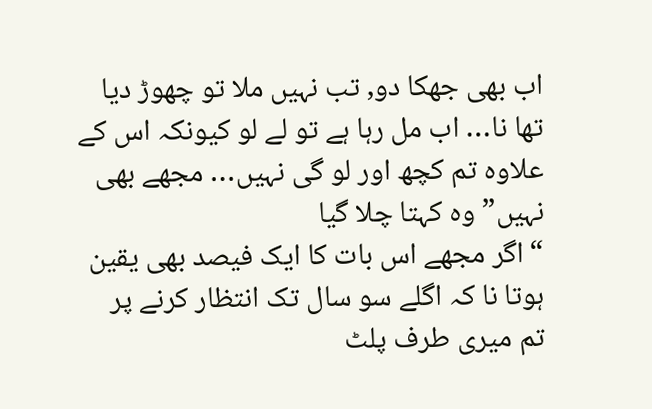اب بھی جھکا دو, تب نہیں ملا تو چھوڑ دیا تھا نا… اب مل رہا ہے تو لے لو کیونکہ اس کے علاوہ تم کچھ اور لو گی نہیں… مجھے بھی نہیں” وہ کہتا چلا گیا
“اگر مجھے اس بات کا ایک فیصد بھی یقین ہوتا نا کہ اگلے سو سال تک انتظار کرنے پر تم میری طرف پلٹ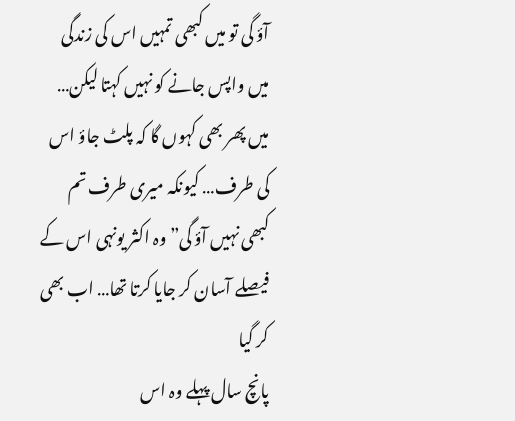آؤ گی تو میں کبھی تمہیں اس کی زندگی میں واپس جانے کو نہیں کہتا لیکن… میں پھر بھی کہوں گا کہ پلٹ جاؤ اس کی طرف… کیونکہ میری طرف تم کبھی نہیں آؤ گی” وہ اکثر یونہی اس کے فیصلے آسان کر جایا کرتا تھا… اب بھی کر گیا
پانچ سال پہلے وہ اس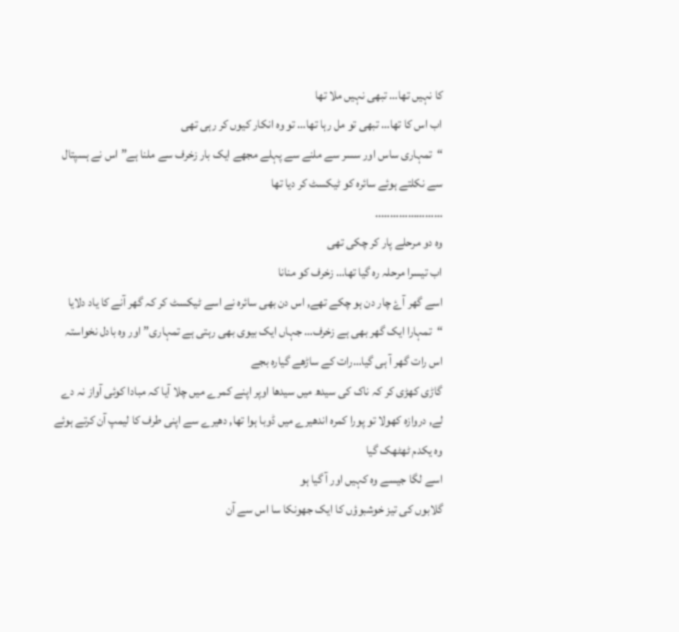کا نہیں تھا… تبھی نہیں ملا تھا
اب اس کا تھا… تبھی تو مل رہا تھا… تو وہ انکار کیوں کر رہی تھی
“تمہاری ساس اور سسر سے ملنے سے پہلے مجھے ایک بار زخرف سے ملنا ہے” اس نے ہسپتال سے نکلتے ہوئے سائرہ کو ٹیکسٹ کر دیا تھا
…………………..
وہ دو مرحلے پار کر چکی تھی
اب تیسرا مرحلہ رہ گیا تھا… زخرف کو منانا
اسے گھر آۓ چار دن ہو چکے تھے, اس دن بھی سائرہ نے اسے ٹیکسٹ کر کہ گھر آنے کا یاد دلایا
“تمہارا ایک گھر بھی ہے زخرف… جہاں ایک بیوی بھی رہتی ہے تمہاری” اور وہ بادل نخواستہ اس رات گھر آ ہی گیا…رات کے ساڑھے گیارہ بجے
گاڑی کھڑی کر کہ ناک کی سیدھ میں سیدھا اوپر اپنے کمرے میں چلا آیا کہ مبادا کوئی آواز نہ دے لے, دروازہ کھولا تو پورا کمرہ اندھیرے میں ڈوبا ہوا تھا, دھیرے سے اپنی طرف کا لیمپ آن کرتے ہوئے وہ یکدم ٹھٹھک گیا
اسے لگا جیسے وہ کہیں اور آ گیا ہو
گلابوں کی تیز خوشبوؤں کا ایک جھونکا سا اس سے آن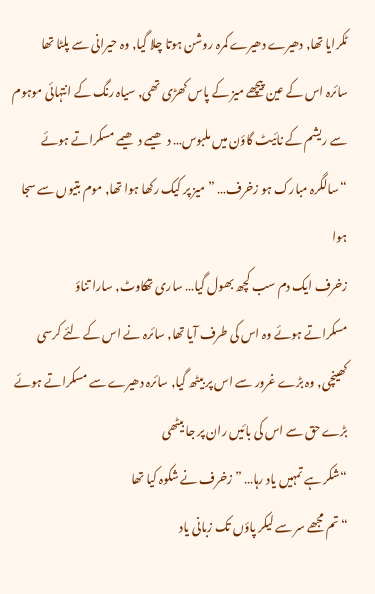ٹکرایا تھا, دھیرے دھیرے کمرہ روشن ہوتا چلا گیا, وہ حیرانی سے پلٹا تھا
سائرہ اس کے عین پیچھے میز کے پاس کھڑی تھی, سیاہ رنگ کے انتہائی موہوم سے ریشم کے نائیٹ گاؤن میں ملبوس… دھیمے دھیمے مسکراتے ہوئے
“سالگرہ مبارک ہو زخرف… ” میز پر کیک رکھا ہوا تھا, موم بتیوں سے سجا ہوا
زخرف ایک دم سب کچھ بھول گیا… ساری تھکاوٹ, سارا تناؤ
مسکراتے ہوئے وہ اس کی طرف آیا تھا, سائرہ نے اس کے لئے کرسی کھینچی, وہ بڑے غرور سے اس پر بیٹھ گیا, سائرہ دھیرے سے مسکراتے ہوئے بڑے حق سے اس کی بائیں ران پر جا بیٹھی
“شکر ہے تمہیں یاد رہا… ” زخرف نے شکوہ کیا تھا
“تم مجھے سر سے لیکر پاؤں تک زبانی یاد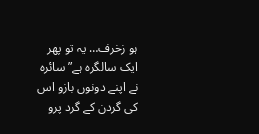ہو زخرف… یہ تو پھر ایک سالگرہ ہے” سائرہ نے اپنے دونوں بازو اس کی گردن کے گرد پرو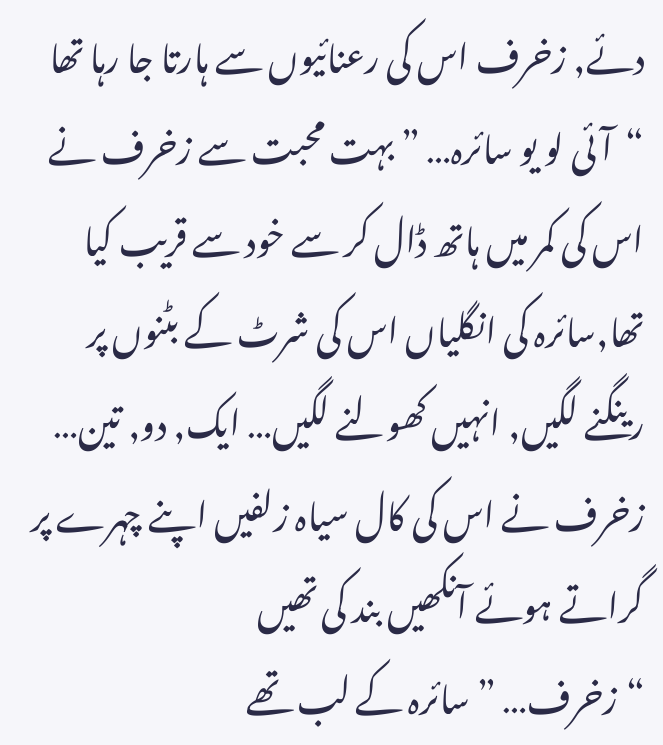دئے, زخرف اس کی رعنائیوں سے ہارتا جا رہا تھا
“آئی لو یو سائرہ… ” بہت محبت سے زخرف نے اس کی کمر میں ہاتھ ڈال کر سے خود سے قریب کیا تھا,سائرہ کی انگلیاں اس کی شرٹ کے بٹنوں پر رینگنے لگیں, انہیں کھولنے لگیں… ایک, دو, تین…
زخرف نے اس کی کال سیاہ زلفیں اپنے چہرے پر گراتے ہوئے آنکھیں بند کی تھیں
“زخرف… ” سائرہ کے لب تھے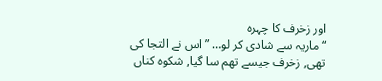اور زخرف کا چہرہ
“ماریہ سے شادی کر لو… ” اس نے التجا کی تھی, زخرف جیسے تھم سا گیا, شکوہ کناں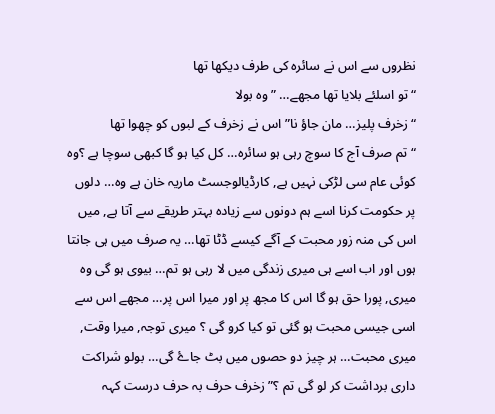نظروں سے اس نے سائرہ کی طرف دیکھا تھا
“تو اسلئے بلایا تھا مجھے… ” وہ بولا
“زخرف پلیز… مان جاؤ نا” اس نے زخرف کے لبوں کو چھوا تھا
“تم صرف آج کا سوچ رہی ہو سائرہ… کل کیا ہو گا کبھی سوچا ہے ؟وہ کوئی عام سی لڑکی نہیں ہے, کارڈیالوجسٹ ماریہ خان ہے وہ… دلوں پر حکومت کرنا اسے ہم دونوں سے زیادہ بہتر طریقے سے آتا ہے, میں اس کی منہ زور محبت کے آگے کیسے ڈٹا تھا… یہ صرف میں ہی جانتا ہوں اور اب اسے ہی میری زندگی میں لا رہی ہو تم… بیوی ہو گی وہ میری, پورا حق ہو گا اس کا مجھ پر اور میرا اس پر… مجھے اس سے اسی جیسی محبت ہو گئی تو کیا کرو گی ؟ میری توجہ, میرا وقت, میری محبت… ہر چیز دو حصوں میں بٹ جاۓ گی… بولو شراکت داری برداشت کر لو گی تم ؟” زخرف حرف بہ حرف درست کہہ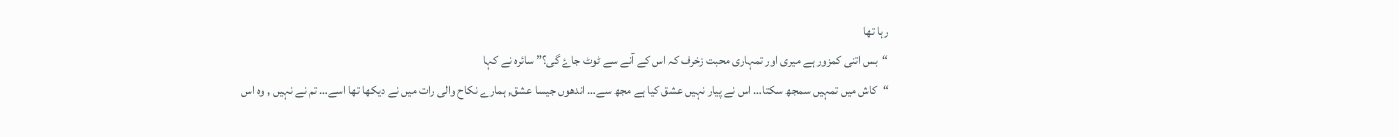رہا تھا
“بس اتنی کمزور ہے میری اور تمہاری محبت زخرف کہ اس کے آنے سے ٹوٹ جاۓ گی؟” سائرہ نے کہا
“کاش میں تمہیں سمجھ سکتا… اس نے پیار نہیں عشق کیا ہے مجھ سے… اندھوں جیسا عشق, ہمارے نکاح والی رات میں نے دیکھا تھا اسے… تم نے نہیں , وہ اس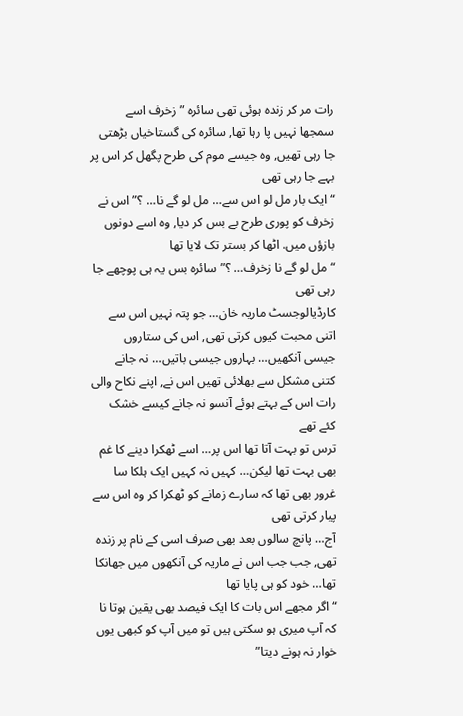رات مر کر زندہ ہوئی تھی سائرہ ” زخرف اسے سمجھا نہیں پا رہا تھا, سائرہ کی گستاخیاں بڑھتی جا رہی تھیں, وہ جیسے موم کی طرح پگھل کر اس پر بہے جا رہی تھی
“ایک بار مل لو اس سے… مل لو گے نا… ؟” اس نے زخرف کو پوری طرح بے بس کر دیا, وہ اسے دونوں بازؤں میں. اٹھا کر بستر تک لایا تھا
“مل لو گے نا زخرف… ؟” سائرہ بس یہ ہی پوچھے جا رہی تھی
کارڈیالوجسٹ ماریہ خان… جو پتہ نہیں اس سے اتنی محبت کیوں کرتی تھی, اس کی ستاروں جیسی آنکھیں… بہاروں جیسی باتیں… نہ جانے کتنی مشکل سے بھلائی تھیں اس نے, اپنے نکاح والی رات اس کے بہتے ہوئے آنسو نہ جانے کیسے خشک کئے تھے
ترس تو بہت آتا تھا اس پر… اسے ٹھکرا دینے کا غم بھی بہت تھا لیکن… کہیں نہ کہیں ایک ہلکا سا غرور بھی تھا کہ سارے زمانے کو ٹھکرا کر وہ اس سے پیار کرتی تھی
آج… پانچ سالوں بعد بھی صرف اسی کے نام پر زندہ تھی, جب جب اس نے ماریہ کی آنکھوں میں جھانکا تھا… خود کو ہی پایا تھا
“اگر مجھے اس بات کا ایک فیصد بھی یقین ہوتا نا کہ آپ میری ہو سکتی ہیں تو میں آپ کو کبھی یوں خوار نہ ہونے دیتا”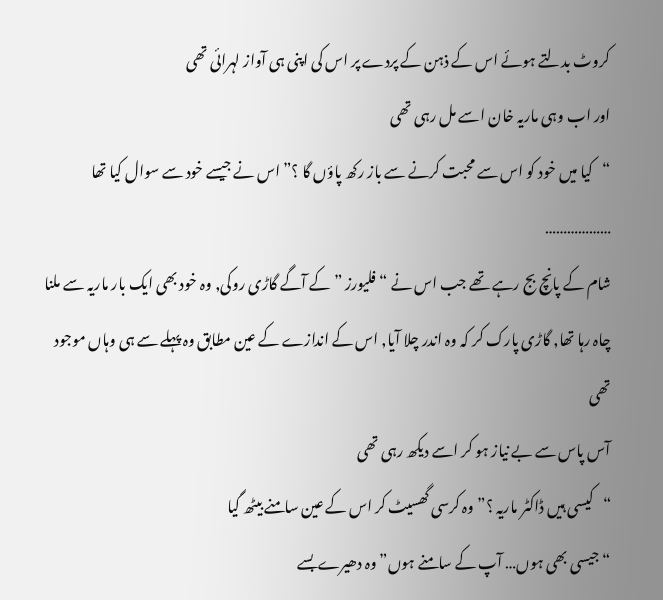کروٹ بدلتے ہوئے اس کے ذہن کے پردے پر اس کی اپنی ہی آواز لہرائی تھی
اور اب وہی ماریہ خان اسے مل رہی تھی
“کیا میں خود کو اس سے محبت کرنے سے باز رکھ پاؤں گا ؟” اس نے جیسے خود سے سوال کیا تھا
………………
شام کے پانچ بج رہے تھے جب اس نے “فلیورز ” کے آگے گاڑی روکی, وہ خود بھی ایک بار ماریہ سے ملنا چاہ رہا تھا, گاڑی پارک کر کہ وہ اندر چلا آیا, اس کے اندازے کے عین مطابق وہ پہلے سے ہی وہاں موجود تھی
آس پاس سے بے نیاز ہو کر اسے دیکھ رہی تھی
“کیسی ہیں ڈاکٹر ماریہ ؟” وہ کرسی گھسیٹ کر اس کے عین سامنے بیٹھ گیا
“جیسی بھی ہوں… آپ کے سامنے ہوں” وہ دھیرےبسے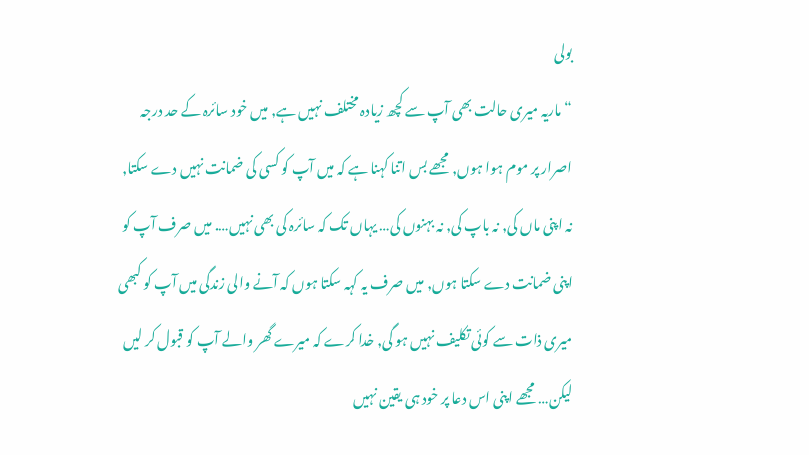بولی
“ماریہ میری حالت بھی آپ سے کچھ زیادہ مختلف نہیں ہے, میں خود سائرہ کے حد درجہ اصرار پر موم ہوا ہوں, مجھے بس اتنا کہنا ہے کہ میں آپ کو کسی کی ضمانت نہیں دے سکتا, نہ اپنی ماں کی, نہ باپ کی, نہ بہنوں کی… یہاں تک کہ سائرہ کی بھی نہیں…. میں صرف آپ کو اپنی ضمانت دے سکتا ہوں, میں صرف یہ کہہ سکتا ہوں کہ آنے والی زندگی میں آپ کو کبھی میری ذات سے کوئی تکلیف نہیں ہو گی, خدا کرے کہ میرے گھر والے آپ کو قبول کر لیں لیکن… مجھے اپنی اس دعا پر خود ہی یقین نہیں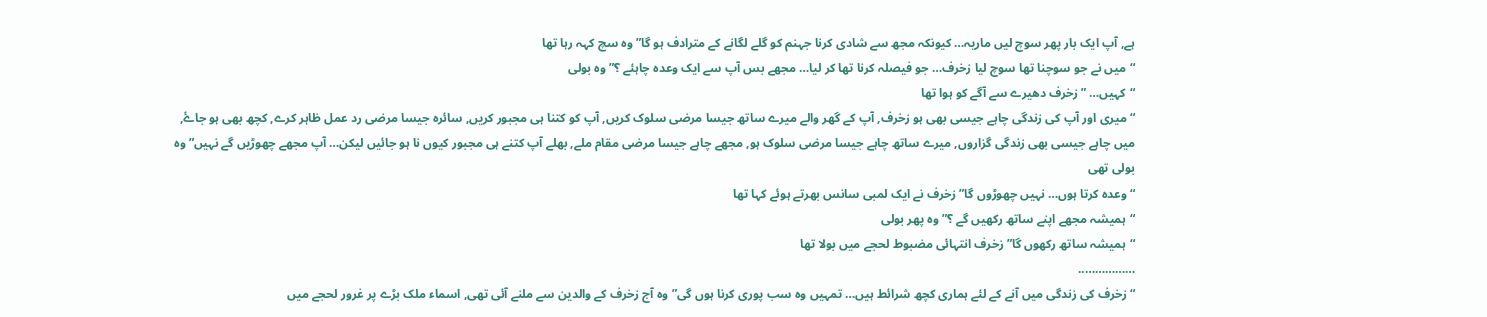ہے, آپ ایک بار پھر سوچ لیں ماریہ… کیونکہ مجھ سے شادی کرنا جہنم کو گلے لگانے کے مترادف ہو گا” وہ سچ کہہ رہا تھا
“میں نے جو سوچنا تھا سوچ لیا زخرف… جو فیصلہ کرنا تھا کر لیا… مجھے بس آپ سے ایک وعدہ چاہئے ؟” وہ بولی
“کہیں… ” زخرف دھیرے سے آگے کو ہوا تھا
“میری اور آپ کی زندگی چاہے جیسی بھی ہو زخرف, آپ کے گھر والے میرے ساتھ جیسا مرضی سلوک کریں, آپ کو کتنا ہی مجبور کریں, سائرہ جیسا مرضی رد عمل ظاہر کرے, کچھ بھی ہو جاۓ, میں چاہے جیسی بھی زندگی گزاروں, میرے ساتھ چاہے جیسا مرضی سلوک ہو, مجھے چاہے جیسا مرضی مقام ملے, بھلے آپ کتنے ہی مجبور کیوں نا ہو جائیں لیکن… آپ مجھے چھوڑیں گے نہیں” وہ بولی تھی
“وعدہ کرتا ہوں… نہیں چھوڑوں گا” زخرف نے ایک لمبی سانس بھرتے ہوئے کہا تھا
“ہمیشہ مجھے اپنے ساتھ رکھیں گے ؟” وہ پھر بولی
“ہمیشہ ساتھ رکھوں گا” زخرف انتہائی مضبوط لحجے میں بولا تھا
……………..
“زخرف کی زندگی میں آنے کے لئے ہماری کچھ شرائط ہیں… تمہیں وہ سب پوری کرنا ہوں گی” وہ آج زخرف کے والدین سے ملنے آئی تھی, اسماء ملک بڑے پر غرور لحجے میں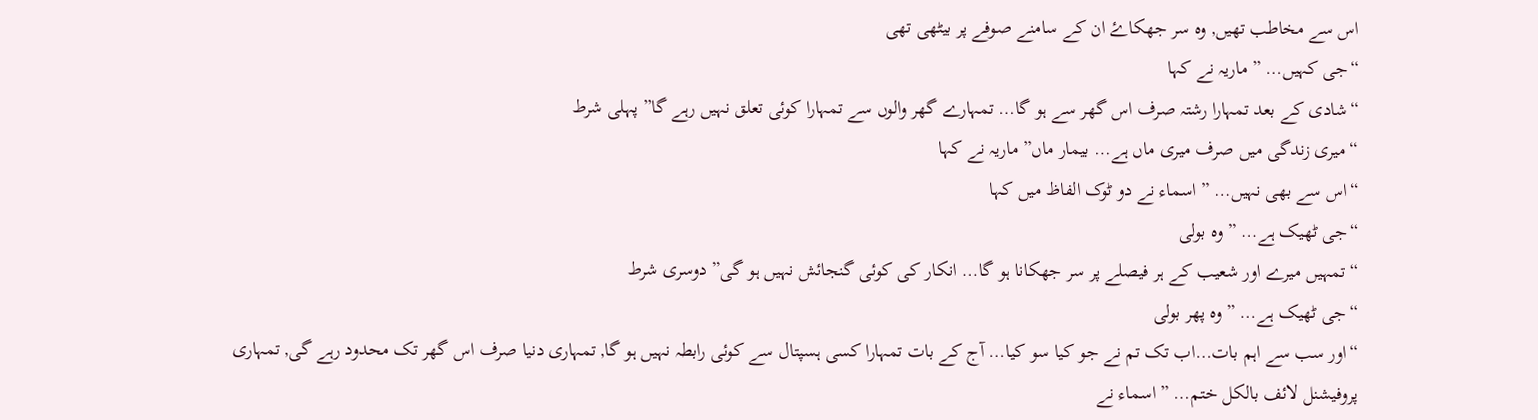اس سے مخاطب تھیں, وہ سر جھکاۓ ان کے سامنے صوفے پر بیٹھی تھی
“جی کہیں… ” ماریہ نے کہا
“شادی کے بعد تمہارا رشتہ صرف اس گھر سے ہو گا… تمہارے گھر والوں سے تمہارا کوئی تعلق نہیں رہے گا” پہلی شرط
“میری زندگی میں صرف میری ماں ہے… بیمار ماں” ماریہ نے کہا
“اس سے بھی نہیں… ” اسماء نے دو ٹوک الفاظ میں کہا
“جی ٹھیک ہے… ” وہ بولی
“تمہیں میرے اور شعیب کے ہر فیصلے پر سر جھکانا ہو گا… انکار کی کوئی گنجائش نہیں ہو گی” دوسری شرط
“جی ٹھیک ہے… ” وہ پھر بولی
“اور سب سے اہم بات…اب تک تم نے جو کیا سو کیا… آج کے بات تمہارا کسی ہسپتال سے کوئی رابطہ نہیں ہو گا, تمہاری دنیا صرف اس گھر تک محدود رہے گی, تمہاری پروفیشنل لائف بالکل ختم… ” اسماء نے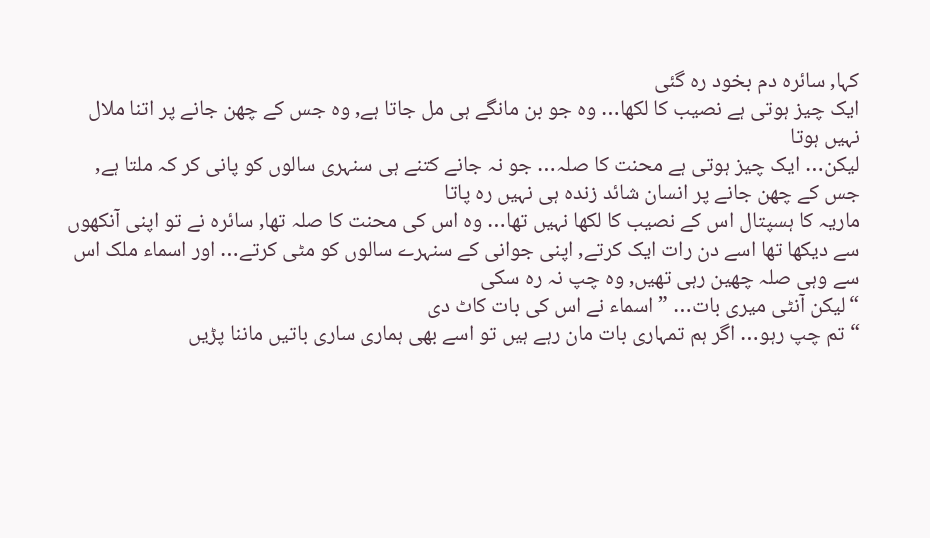کہا, سائرہ دم بخود رہ گئی
ایک چیز ہوتی ہے نصیب کا لکھا… وہ جو بن مانگے ہی مل جاتا ہے, وہ جس کے چھن جانے پر اتنا ملال نہیں ہوتا
لیکن… ایک چیز ہوتی ہے محنت کا صلہ… جو نہ جانے کتنے ہی سنہری سالوں کو پانی کر کہ ملتا ہے, جس کے چھن جانے پر انسان شائد زندہ ہی نہیں رہ پاتا
ماریہ کا ہسپتال اس کے نصیب کا لکھا نہیں تھا… وہ اس کی محنت کا صلہ تھا, سائرہ نے تو اپنی آنکھوں سے دیکھا تھا اسے دن رات ایک کرتے, اپنی جوانی کے سنہرے سالوں کو مٹی کرتے… اور اسماء ملک اس سے وہی صلہ چھین رہی تھیں, وہ چپ نہ رہ سکی
“لیکن آنٹی میری بات… ” اسماء نے اس کی بات کاٹ دی
“تم چپ رہو… اگر ہم تمہاری بات مان رہے ہیں تو اسے بھی ہماری ساری باتیں ماننا پڑیں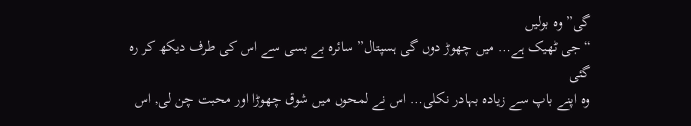گی” وہ بولیں
“جی ٹھیک ہے… میں چھوڑ دوں گی ہسپتال” سائرہ بے بسی سے اس کی طرف دیکھ کر رہ گئی
وہ اپنے باپ سے زیادہ بہادر نکلی… اس نے لمحوں میں شوق چھوڑا اور محبت چن لی, اس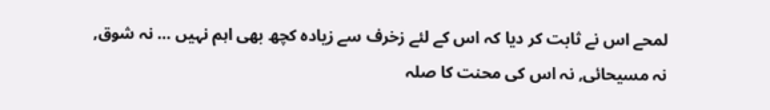لمحے اس نے ثابت کر دیا کہ اس کے لئے زخرف سے زیادہ کچھ بھی اہم نہیں … نہ شوق, نہ مسیحائی, نہ اس کی محنت کا صلہ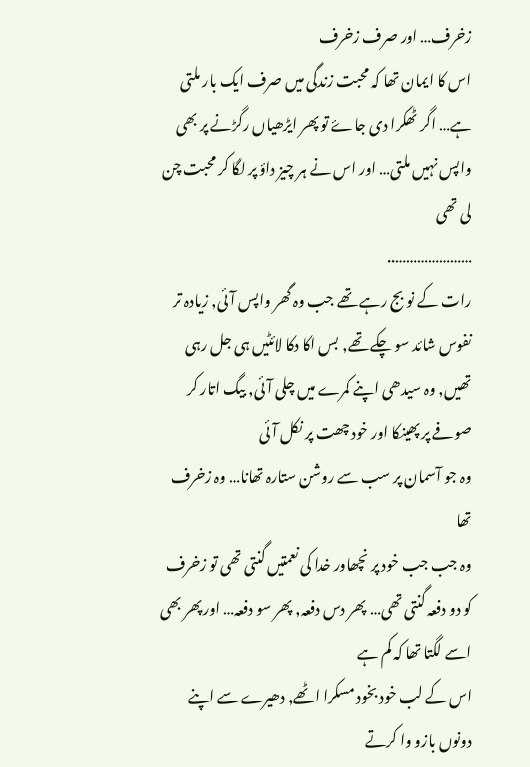زخرف… اور صرف زخرف
اس کا ایمان تھا کہ محبت زندگی میں صرف ایک بار ملتی ہے… اگر ٹھکرا دی جاۓ تو پھر ایڑھیاں رگڑنے پر بھی واپس نہیں ملتی… اور اس نے ہر چیز داؤ پر لگا کر محبت چن لی تھی
…………………..
رات کے نو بج رہے تھے جب وہ گھر واپس آئی, زیادہ تر نفوس شائد سو چکے تھے, بس اکا دکا لائٹیں ہی جل رہی تھیں, وہ سیدھی اپنے کمرے میں چلی آئی, بیگ اتار کر صوفے پر پھینکا اور خود چھت پر نکل آئی
وہ جو آسمان پر سب سے روشن ستارہ تھانا… وہ زخرف تھا
وہ جب جب خود پر نچھاور خدا کی نعمتیں گنتی تھی تو زخرف کو دو دفعہ گنتی تھی… پھر دس دفعہ, پھر سو دفعہ… اور پھر بھی اسے لگتا تھا کہ کم ہے
اس کے لب خود بخود مسکرا اٹھے, دھیرے سے اپنے دونوں بازو وا کرتے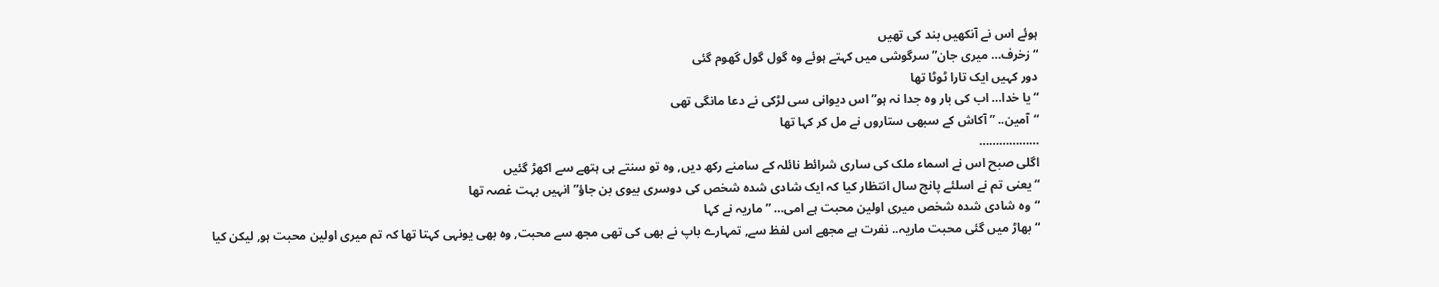ہوئے اس نے آنکھیں بند کی تھیں
“زخرف… میری جان” سرگوشی میں کہتے ہوئے وہ گول گول گھوم گئی
دور کہیں ایک تارا ٹوٹا تھا
“یا خدا… اب کی بار وہ جدا نہ ہو” اس دیوانی سی لڑکی نے دعا مانگی تھی
“آمین.. ” آکاش کے سبھی ستاروں نے مل کر کہا تھا
………………
اگلی صبح اس نے اسماء ملک کی ساری شرائط نائلہ کے سامنے رکھ دیں, وہ تو سنتے ہی ہتھے سے اکھڑ گئیں
“یعنی تم نے اسلئے پانچ سال انتظار کیا کہ ایک شادی شدہ شخص کی دوسری بیوی بن جاؤ” انہیں بہت غصہ تھا
“وہ شادی شدہ شخص میری اولین محبت ہے امی… ” ماریہ نے کہا
“بھاڑ میں گئی محبت ماریہ.. نفرت ہے مجھے اس لفظ سے, تمہارے باپ نے بھی کی تھی مجھ سے محبت, وہ بھی یونہی کہتا تھا کہ تم میری اولین محبت ہو, لیکن کیا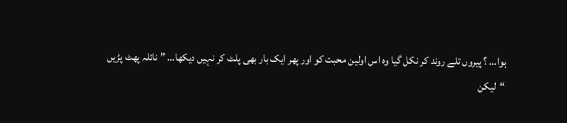ہوا… ؟ پیروں تلے روند کر نکل گیا وہ اس اولین محبت کو اور پھر ایک بار بھی پلٹ کر نہیں دیکھا… ” نائلہ پھٹ پڑیں
“لیکن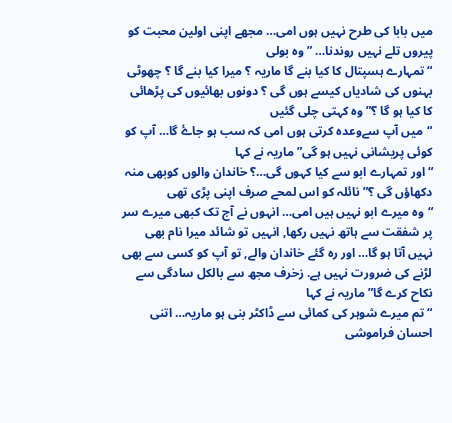میں بابا کی طرح نہیں ہوں امی… مجھے اپنی اولین محبت کو پیروں تلے نہیں روندنا… ” وہ بولی
“تمہارے ہسپتال کا کیا بنے گا ماریہ ؟ میرا کیا بنے گا ؟ چھوٹی بہنوں کی شادیاں کیسے ہوں گی ؟ دونوں بھائیوں کی پڑھائی کا کیا ہو گا ؟” وہ کہتی چلی گئیں
“میں آپ سےوعدہ کرتی ہوں امی کہ سب ہو جاۓ گا… آپ کو کوئی پریشانی نہیں ہو گی” ماریہ نے کہا
“اور تمہارے ابو سے کیا کہوں گی…؟ خاندان والوں کوبھی منہ دکھاؤں گی ؟” نائلہ کو اس لمحے صرف اپنی پڑی تھی
“وہ میرے ابو نہیں ہیں امی… انہوں نے آج تک کبھی میرے سر پر شفقت سے ہاتھ نہیں رکھا, انہیں تو شائد میرا نام بھی نہیں آتا ہو گا… اور رہ گئے خاندان والے, تو آپ کو کسی سے بھی لڑنے کی ضرورت نہیں ہے. زخرف مجھ سے بالکل سادگی سے نکاح کرے گا” ماریہ نے کہا
“تم میرے شوہر کی کمائی سے ڈاکٹر بنی ہو ماریہ… اتنی احسان فراموشی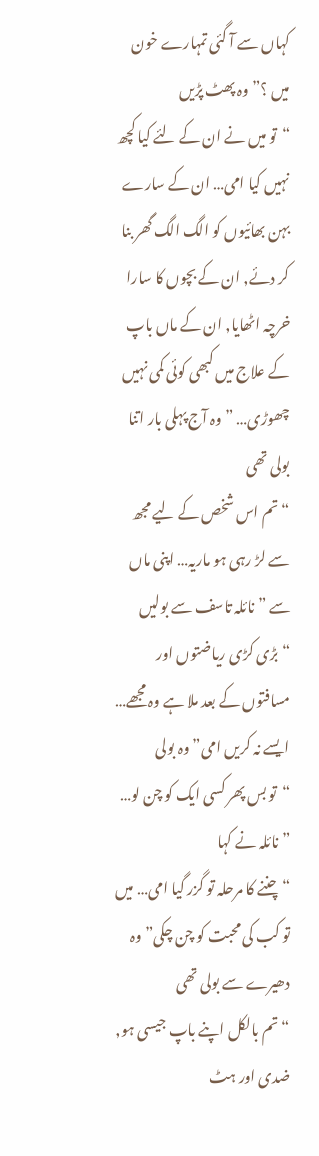کہاں سے آ گئی تمہارے خون میں ؟” وہ پھٹ پڑیں
“تو میں نے ان کے لئے کیا کچھ نہیں کیا امی… ان کے سارے بہن بھائیوں کو الگ الگ گھر بنا کر دئے, ان کے بچوں کا سارا خرچہ اٹھایا, ان کے ماں باپ کے علاج میں کبھی کوئی کمی نہیں چھوڑی… ” وہ آج پہلی بار اتنا بولی تھی
“تم اس شخص کے لیے مجھ سے لڑ رہی ہو ماریہ… اپنی ماں سے ” نائلہ تاسف سے بولیں
“بڑی کڑی ریاضتوں اور مسافتوں کے بعد ملا ہے وہ مجھے… ایسے نہ کریں امی” وہ بولی
“تو بس پھر کسی ایک کو چن لو… ” نائلہ نے کہا
“چننے کا مرحلہ تو گزر گیا امی… میں تو کب کی محبت کو چن چکی” وہ دھیرے سے بولی تھی
“تم بالکل اپنے باپ جیسی ہو, ضدی اور ہٹ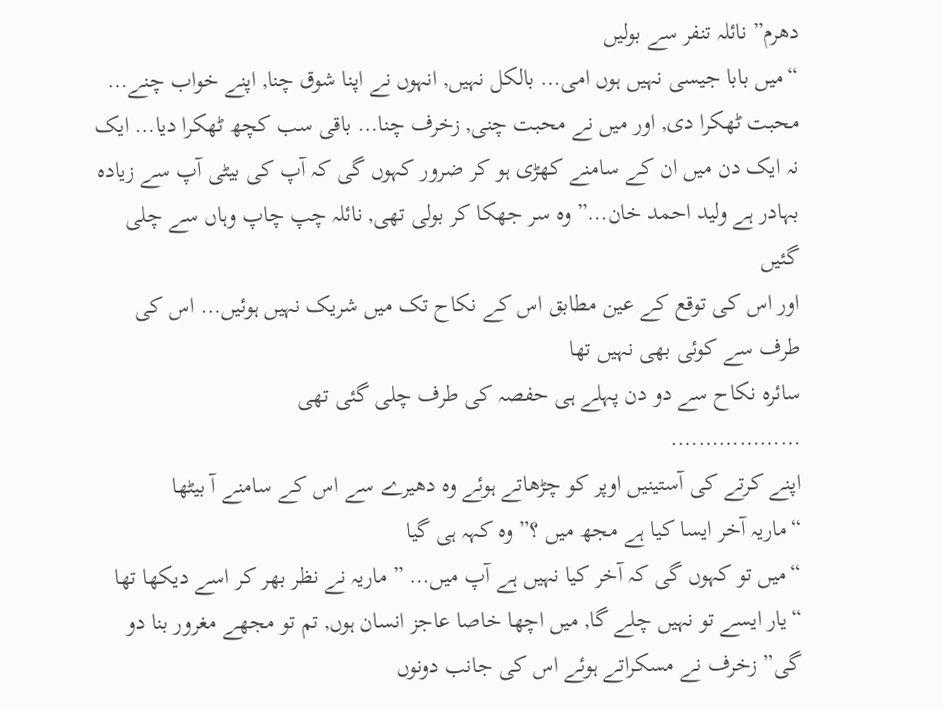دھرم” نائلہ تنفر سے بولیں
“میں بابا جیسی نہیں ہوں امی… بالکل نہیں, انہوں نے اپنا شوق چنا, اپنے خواب چنے… محبت ٹھکرا دی, اور میں نے محبت چنی, زخرف چنا… باقی سب کچھ ٹھکرا دیا… ایک نہ ایک دن میں ان کے سامنے کھڑی ہو کر ضرور کہوں گی کہ آپ کی بیٹی آپ سے زیادہ بہادر ہے ولید احمد خان…” وہ سر جھکا کر بولی تھی, نائلہ چپ چاپ وہاں سے چلی گئیں
اور اس کی توقع کے عین مطابق اس کے نکاح تک میں شریک نہیں ہوئیں… اس کی طرف سے کوئی بھی نہیں تھا
سائرہ نکاح سے دو دن پہلے ہی حفصہ کی طرف چلی گئی تھی
……………….
اپنے کرتے کی آستینیں اوپر کو چڑھاتے ہوئے وہ دھیرے سے اس کے سامنے آ بیٹھا
“ماریہ آخر ایسا کیا ہے مجھ میں ؟” وہ کہہ ہی گیا
“میں تو کہوں گی کہ آخر کیا نہیں ہے آپ میں… ” ماریہ نے نظر بھر کر اسے دیکھا تھا
“یار ایسے تو نہیں چلے گا, میں اچھا خاصا عاجز انسان ہوں, تم تو مجھے مغرور بنا دو گی” زخرف نے مسکراتے ہوئے اس کی جانب دونوں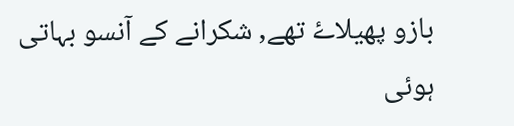بازو پھیلاۓ تھے, شکرانے کے آنسو بہاتی ہوئی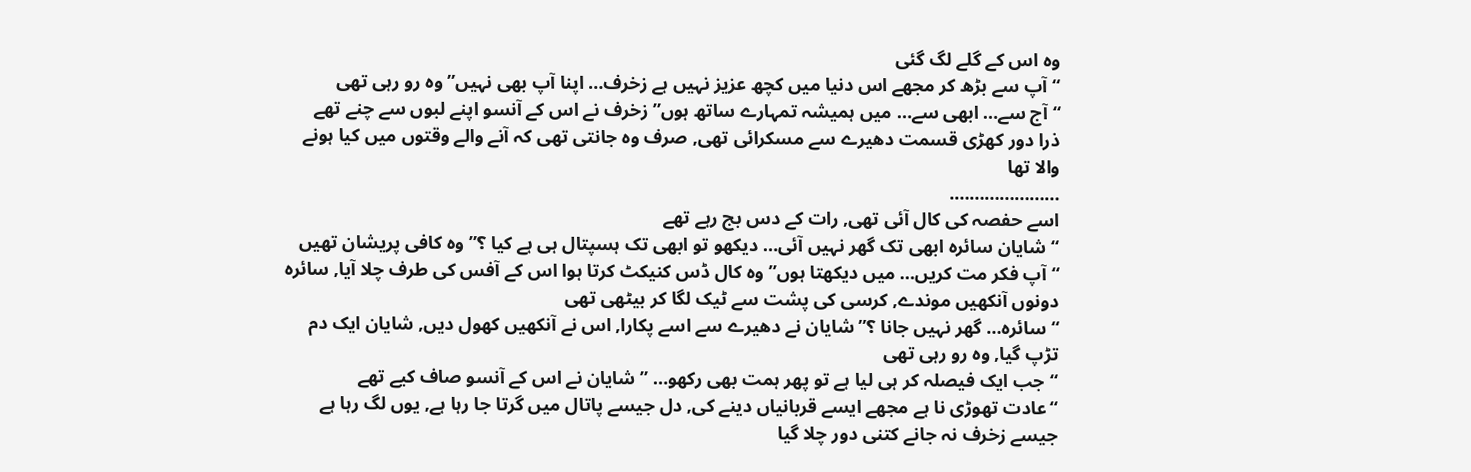وہ اس کے گلے لگ گئی
“آپ سے بڑھ کر مجھے اس دنیا میں کچھ عزیز نہیں ہے زخرف… اپنا آپ بھی نہیں” وہ رو رہی تھی
“آج سے… ابھی سے… میں ہمیشہ تمہارے ساتھ ہوں” زخرف نے اس کے آنسو اپنے لبوں سے چنے تھے
ذرا دور کھڑی قسمت دھیرے سے مسکرائی تھی, صرف وہ جانتی تھی کہ آنے والے وقتوں میں کیا ہونے والا تھا
………………….
اسے حفصہ کی کال آئی تھی, رات کے دس بج رہے تھے
“شایان سائرہ ابھی تک گھر نہیں آئی… دیکھو تو ابھی تک ہسپتال ہی ہے کیا ؟” وہ کافی پریشان تھیں
“آپ فکر مت کریں… میں دیکھتا ہوں” وہ کال ڈس کنیکٹ کرتا ہوا اس کے آفس کی طرف چلا آیا, سائرہ دونوں آنکھیں موندے, کرسی کی پشت سے ٹیک لگا کر بیٹھی تھی
“سائرہ… گھر نہیں جانا ؟” شایان نے دھیرے سے اسے پکارا, اس نے آنکھیں کھول دیں, شایان ایک دم تڑپ گیا, وہ رو رہی تھی
“جب ایک فیصلہ کر ہی لیا ہے تو پھر ہمت بھی رکھو… ” شایان نے اس کے آنسو صاف کیے تھے
“عادت تھوڑی نا ہے مجھے ایسے قربانیاں دینے کی, دل جیسے پاتال میں گرتا جا رہا ہے, یوں لگ رہا ہے جیسے زخرف نہ جانے کتنی دور چلا گیا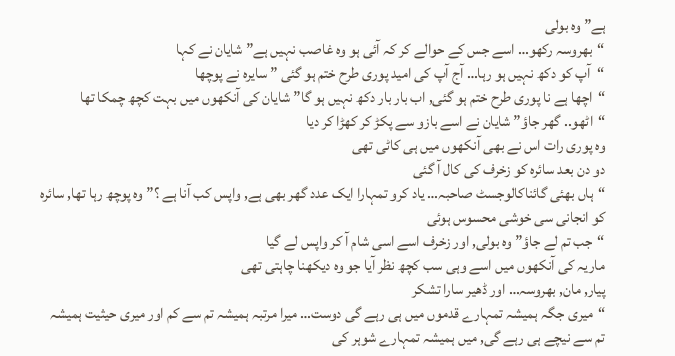ہے” وہ بولی
“بھروسہ رکھو… اسے جس کے حوالے کر کہ آئی ہو وہ غاصب نہیں ہے” شایان نے کہا
“آپ کو دکھ نہیں ہو رہا… آج آپ کی امید پوری طرح ختم ہو گئی ” سایرہ نے پوچھا
“اچھا ہے نا پوری طرح ختم ہو گئی, اب بار بار دکھ نہیں ہو گا” شایان کی آنکھوں میں بہت کچھ چمکا تھا
“اٹھو.. گھر جاؤ” شایان نے اسے بازو سے پکڑ کر کھڑا کر دیا
وہ پوری رات اس نے بھی آنکھوں میں ہی کاٹی تھی
دو دن بعد سائرہ کو زخرف کی کال آ گئی
“ہاں بھئی گائناکالوجسٹ صاحبہ… یاد کرو تمہارا ایک عدد گھر بھی ہے, واپس کب آنا ہے ؟” وہ پوچھ رہا تھا, سائرہ کو انجانی سی خوشی محسوس ہوئی
“جب تم لے جاؤ” وہ بولی, اور زخرف اسے اسی شام آ کر واپس لے گیا
ماریہ کی آنکھوں میں اسے وہی سب کچھ نظر آیا جو وہ دیکھنا چاہتی تھی
پیار, مان, بھروسہ… اور ڈھیر سارا تشکر
“میری جگہ ہمیشہ تمہارے قدموں میں ہی رہے گی دوست… میرا مرتبہ ہمیشہ تم سے کم اور میری حیثیت ہمیشہ تم سے نیچے ہی رہے گی, میں ہمیشہ تمہارے شوہر کی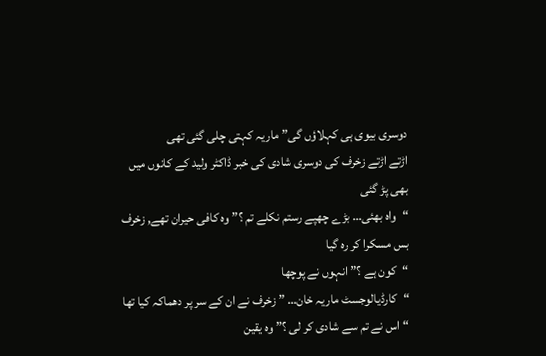دوسری بیوی ہی کہلاؤں گی” ماریہ کہتی چلی گئی تھی
اڑتے اڑتے زخرف کی دوسری شادی کی خبر ڈاکٹر ولید کے کانوں میں بھی پڑ گئی
“واہ بھئی… بڑے چھپے رستم نکلے تم ؟” وہ کافی حیران تھے, زخرف بس مسکرا کر رہ گیا
“کون ہے ؟” انہوں نے پوچھا
“کارڈیالوجسٹ ماریہ خان… ” زخرف نے ان کے سر پر دھماکہ کیا تھا
“اس نے تم سے شادی کر لی ؟” وہ یقین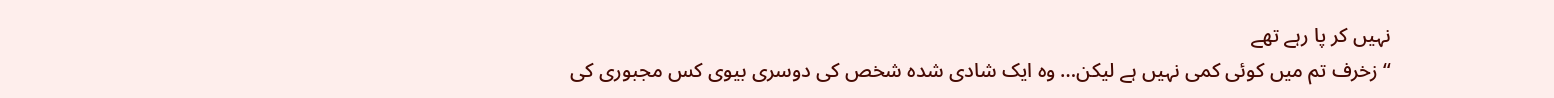نہیں کر پا رہے تھے
“زخرف تم میں کوئی کمی نہیں ہے لیکن… وہ ایک شادی شدہ شخص کی دوسری بیوی کس مجبوری کی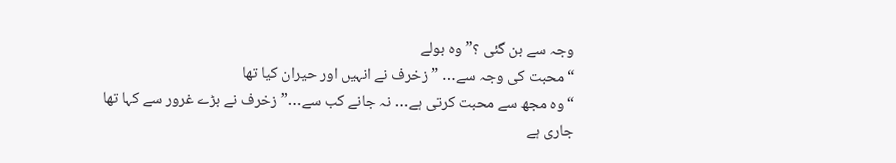وجہ سے بن گئی ؟” وہ بولے
“محبت کی وجہ سے… ” زخرف نے انہیں اور حیران کیا تھا
“وہ مجھ سے محبت کرتی ہے… نہ جانے کب سے…” زخرف نے بڑے غرور سے کہا تھا
جاری ہے